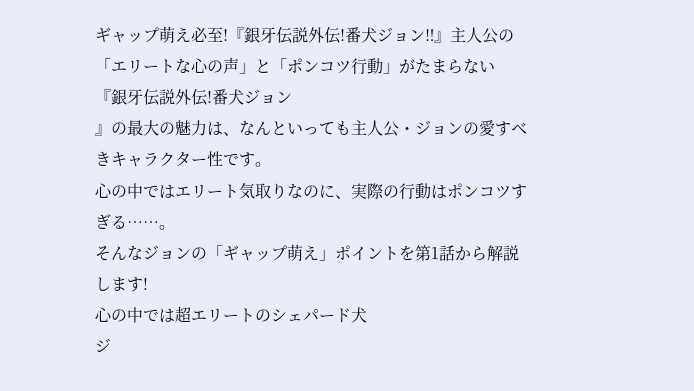ギャップ萌え必至!『銀牙伝説外伝!番犬ジョン‼』主人公の「エリートな心の声」と「ポンコツ行動」がたまらない
『銀牙伝説外伝!番犬ジョン
』の最大の魅力は、なんといっても主人公・ジョンの愛すべきキャラクター性です。
心の中ではエリート気取りなのに、実際の行動はポンコツすぎる……。
そんなジョンの「ギャップ萌え」ポイントを第1話から解説します!
心の中では超エリートのシェパード犬
ジ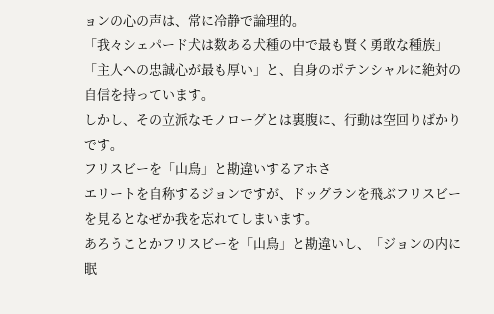ョンの心の声は、常に冷静で論理的。
「我々シェパード犬は数ある犬種の中で最も賢く勇敢な種族」「主人への忠誠心が最も厚い」と、自身のポテンシャルに絶対の自信を持っています。
しかし、その立派なモノローグとは裏腹に、行動は空回りばかりです。
フリスビーを「山鳥」と勘違いするアホさ
エリートを自称するジョンですが、ドッグランを飛ぶフリスビーを見るとなぜか我を忘れてしまいます。
あろうことかフリスビーを「山鳥」と勘違いし、「ジョンの内に眠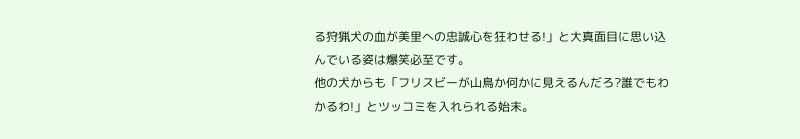る狩猟犬の血が美里への忠誠心を狂わせる!」と大真面目に思い込んでいる姿は爆笑必至です。
他の犬からも「フリスビーが山鳥か何かに見えるんだろ?誰でもわかるわ!」とツッコミを入れられる始末。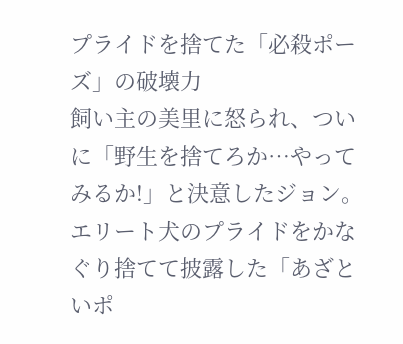プライドを捨てた「必殺ポーズ」の破壊力
飼い主の美里に怒られ、ついに「野生を捨てろか…やってみるか!」と決意したジョン。
エリート犬のプライドをかなぐり捨てて披露した「あざといポ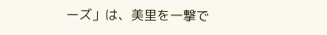ーズ」は、美里を一撃で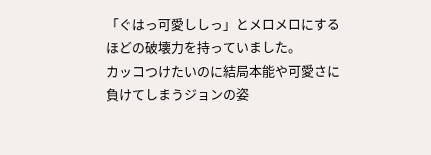「ぐはっ可愛ししっ」とメロメロにするほどの破壊力を持っていました。
カッコつけたいのに結局本能や可愛さに負けてしまうジョンの姿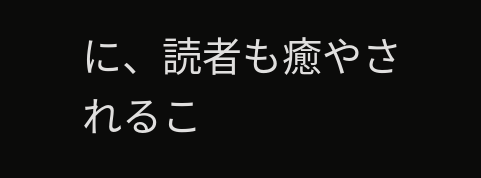に、読者も癒やされるこ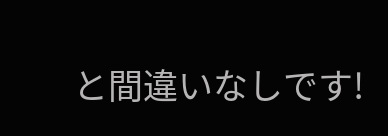と間違いなしです!